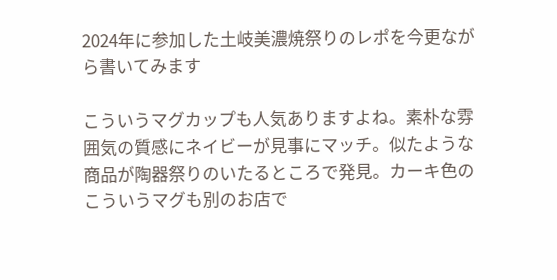2024年に参加した土岐美濃焼祭りのレポを今更ながら書いてみます

こういうマグカップも人気ありますよね。素朴な雰囲気の質感にネイビーが見事にマッチ。似たような商品が陶器祭りのいたるところで発見。カーキ色のこういうマグも別のお店で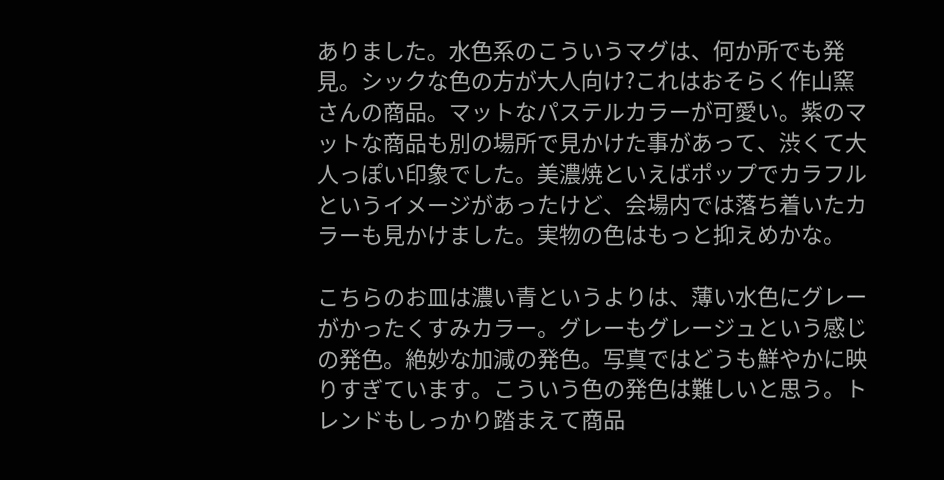ありました。水色系のこういうマグは、何か所でも発見。シックな色の方が大人向け?これはおそらく作山窯さんの商品。マットなパステルカラーが可愛い。紫のマットな商品も別の場所で見かけた事があって、渋くて大人っぽい印象でした。美濃焼といえばポップでカラフルというイメージがあったけど、会場内では落ち着いたカラーも見かけました。実物の色はもっと抑えめかな。

こちらのお皿は濃い青というよりは、薄い水色にグレーがかったくすみカラー。グレーもグレージュという感じの発色。絶妙な加減の発色。写真ではどうも鮮やかに映りすぎています。こういう色の発色は難しいと思う。トレンドもしっかり踏まえて商品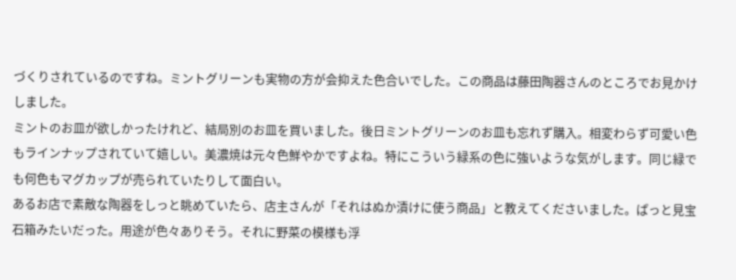づくりされているのですね。ミントグリーンも実物の方が会抑えた色合いでした。この商品は藤田陶器さんのところでお見かけしました。
ミントのお皿が欲しかったけれど、結局別のお皿を買いました。後日ミントグリーンのお皿も忘れず購入。相変わらず可愛い色もラインナップされていて嬉しい。美濃焼は元々色鮮やかですよね。特にこういう緑系の色に強いような気がします。同じ緑でも何色もマグカップが売られていたりして面白い。
あるお店で素敵な陶器をしっと眺めていたら、店主さんが「それはぬか漬けに使う商品」と教えてくださいました。ぱっと見宝石箱みたいだった。用途が色々ありそう。それに野菜の模様も浮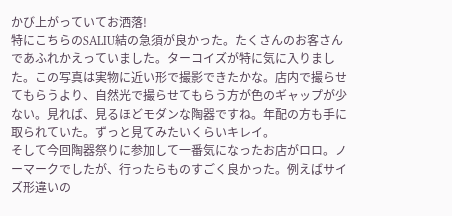かび上がっていてお洒落!
特にこちらのSALIU結の急須が良かった。たくさんのお客さんであふれかえっていました。ターコイズが特に気に入りました。この写真は実物に近い形で撮影できたかな。店内で撮らせてもらうより、自然光で撮らせてもらう方が色のギャップが少ない。見れば、見るほどモダンな陶器ですね。年配の方も手に取られていた。ずっと見てみたいくらいキレイ。
そして今回陶器祭りに参加して一番気になったお店がロロ。ノーマークでしたが、行ったらものすごく良かった。例えばサイズ形違いの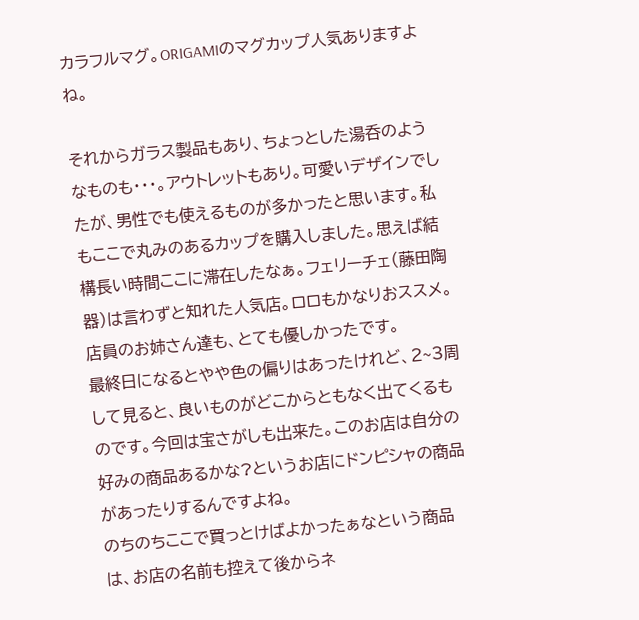カラフルマグ。ORIGAMIのマグカップ人気ありますよね。

それからガラス製品もあり、ちょっとした湯呑のようなものも・・・。アウトレットもあり。可愛いデザインでしたが、男性でも使えるものが多かったと思います。私もここで丸みのあるカップを購入しました。思えば結構長い時間ここに滞在したなぁ。フェリーチェ(藤田陶器)は言わずと知れた人気店。ロロもかなりおススメ。店員のお姉さん達も、とても優しかったです。
最終日になるとやや色の偏りはあったけれど、2~3周して見ると、良いものがどこからともなく出てくるものです。今回は宝さがしも出来た。このお店は自分の好みの商品あるかな?というお店にドンピシャの商品があったりするんですよね。
のちのちここで買っとけばよかったぁなという商品は、お店の名前も控えて後からネ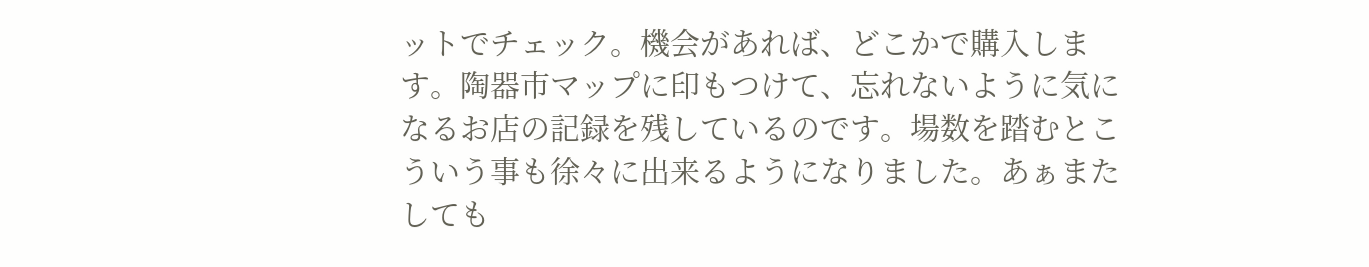ットでチェック。機会があれば、どこかで購入します。陶器市マップに印もつけて、忘れないように気になるお店の記録を残しているのです。場数を踏むとこういう事も徐々に出来るようになりました。あぁまたしても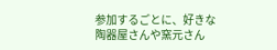参加するごとに、好きな陶器屋さんや窯元さん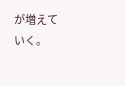が増えていく。